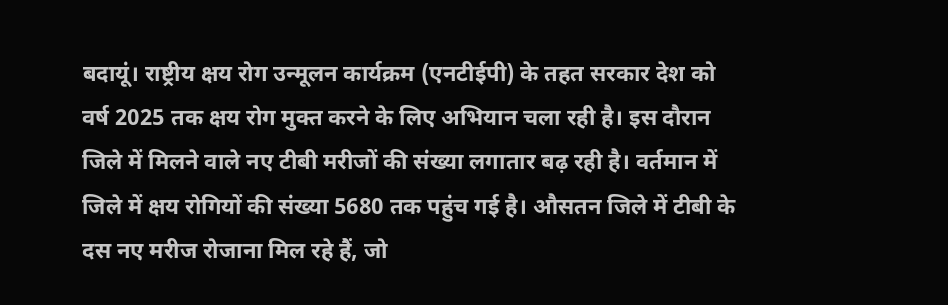बदायूं। राष्ट्रीय क्षय रोग उन्मूलन कार्यक्रम (एनटीईपी) के तहत सरकार देश को वर्ष 2025 तक क्षय रोग मुक्त करने के लिए अभियान चला रही है। इस दौरान जिले में मिलने वाले नए टीबी मरीजों की संख्या लगातार बढ़ रही है। वर्तमान में जिले में क्षय रोगियों की संख्या 5680 तक पहुंच गई है। औसतन जिले में टीबी के दस नए मरीज रोजाना मिल रहे हैं, जो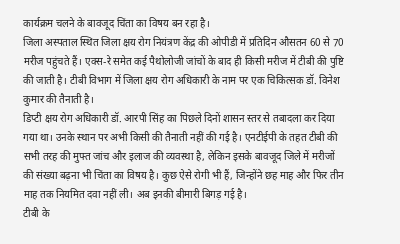कार्यक्रम चलने के बावजूद चिंता का विषय बन रहा है।
जिला अस्पताल स्थित जिला क्षय रोग नियंत्रण केंद्र की ओपीडी में प्रतिदिन औसतन 60 से 70 मरीज पहुंचते हैं। एक्स-रे समेत कई पैथोलोजी जांचों के बाद ही किसी मरीज में टीबी की पुष्टि की जाती है। टीबी विभाग में जिला क्षय रोग अधिकारी के नाम पर एक चिकित्सक डॉ. विनेश कुमार की तैनाती है।
डिप्टी क्षय रोग अधिकारी डॉ. आरपी सिंह का पिछले दिनों शासन स्तर से तबादला कर दिया गया था। उनके स्थान पर अभी किसी की तैनाती नहीं की गई है। एनटीईपी के तहत टीबी की सभी तरह की मुफ्त जांच और इलाज की व्यवस्था है, लेकिन इसके बावजूद जिले में मरीजों की संख्या बढ़ना भी चिंता का विषय है। कुछ ऐसे रोगी भी हैं, जिन्होंने छह माह और फिर तीन माह तक नियमित दवा नहीं ली। अब इनकी बीमारी बिगड़ गई है।
टीबी के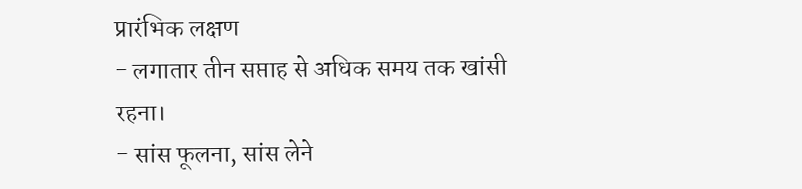प्रारंभिक लक्षण
- लगातार तीन सप्ताह से अधिक समय तक खांसी रहना।
- सांस फूलना, सांस लेने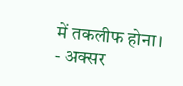में तकलीफ होना।
- अक्सर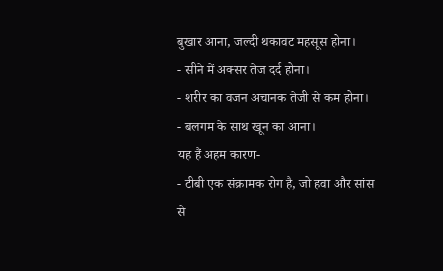बुखार आना, जल्दी थकावट महसूस होना।
- सीने में अक्सर तेज दर्द होना।
- शरीर का वजन अचानक तेजी से कम होना।
- बलगम के साथ खून का आना।
यह हैं अहम कारण-
- टीबी एक संक्रामक रोग है, जो हवा और सांस से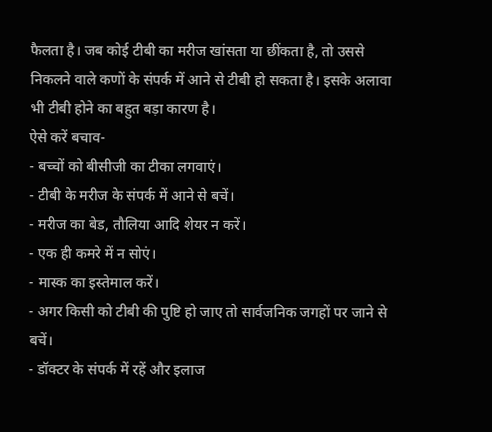फैलता है। जब कोई टीबी का मरीज खांसता या छींकता है, तो उससे निकलने वाले कणों के संपर्क में आने से टीबी हो सकता है। इसके अलावा भी टीबी होने का बहुत बड़ा कारण है।
ऐसे करें बचाव-
- बच्चों को बीसीजी का टीका लगवाएं।
- टीबी के मरीज के संपर्क में आने से बचें।
- मरीज का बेड, तौलिया आदि शेयर न करें।
- एक ही कमरे में न सोएं।
- मास्क का इस्तेमाल करें।
- अगर किसी को टीबी की पुष्टि हो जाए तो सार्वजनिक जगहों पर जाने से बचें।
- डॉक्टर के संपर्क में रहें और इलाज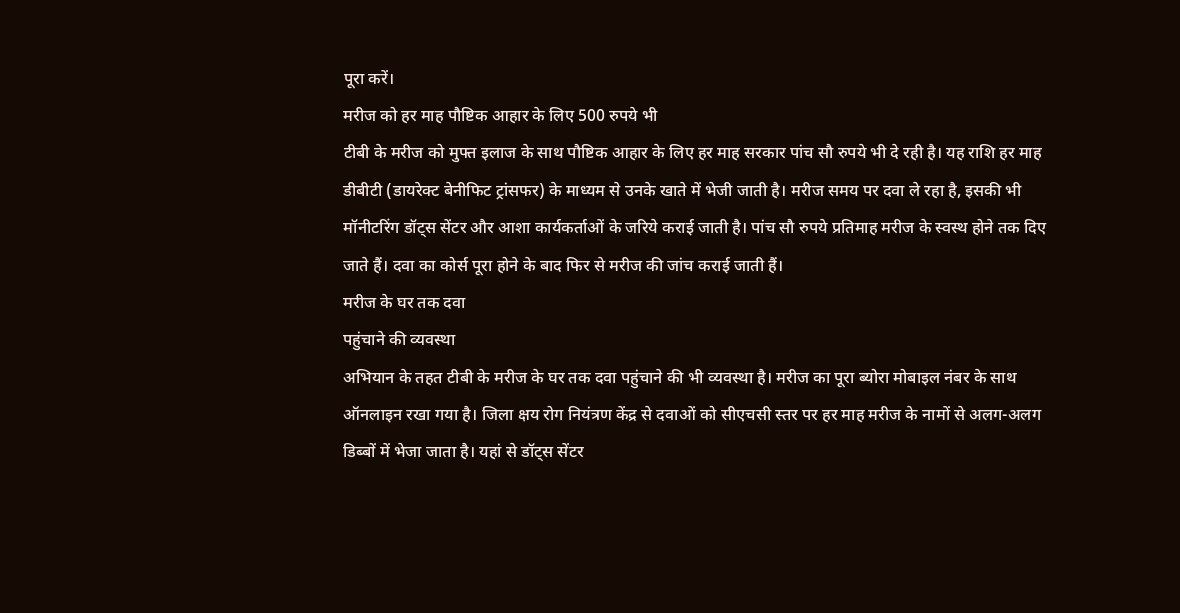पूरा करें।
मरीज को हर माह पौष्टिक आहार के लिए 500 रुपये भी
टीबी के मरीज को मुफ्त इलाज के साथ पौष्टिक आहार के लिए हर माह सरकार पांच सौ रुपये भी दे रही है। यह राशि हर माह डीबीटी (डायरेक्ट बेनीफिट ट्रांसफर) के माध्यम से उनके खाते में भेजी जाती है। मरीज समय पर दवा ले रहा है, इसकी भी मॉनीटरिंग डॉट्स सेंटर और आशा कार्यकर्ताओं के जरिये कराई जाती है। पांच सौ रुपये प्रतिमाह मरीज के स्वस्थ होने तक दिए जाते हैं। दवा का कोर्स पूरा होने के बाद फिर से मरीज की जांच कराई जाती हैं।
मरीज के घर तक दवा
पहुंचाने की व्यवस्था
अभियान के तहत टीबी के मरीज के घर तक दवा पहुंचाने की भी व्यवस्था है। मरीज का पूरा ब्योरा मोबाइल नंबर के साथ ऑनलाइन रखा गया है। जिला क्षय रोग नियंत्रण केंद्र से दवाओं को सीएचसी स्तर पर हर माह मरीज के नामों से अलग-अलग डिब्बों में भेजा जाता है। यहां से डॉट्स सेंटर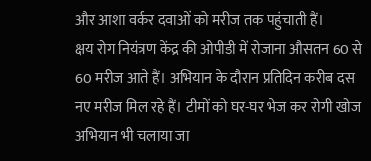और आशा वर्कर दवाओं को मरीज तक पहुंचाती हैं।
क्षय रोग नियंत्रण केंद्र की ओपीडी में रोजाना औसतन 60 से 60 मरीज आते हैं। अभियान के दौरान प्रतिदिन करीब दस नए मरीज मिल रहे हैं। टीमों को घर-घर भेज कर रोगी खोज अभियान भी चलाया जा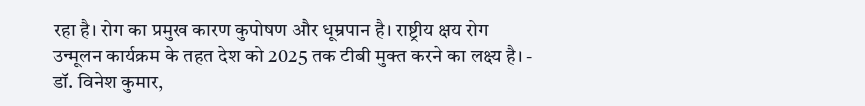रहा है। रोग का प्रमुख कारण कुपोषण और धूम्रपान है। राष्ट्रीय क्षय रोग उन्मूलन कार्यक्रम के तहत देश को 2025 तक टीबी मुक्त करने का लक्ष्य है। - डॉ. विनेश कुमार,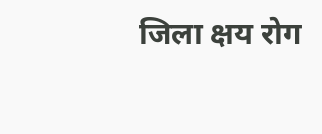जिला क्षय रोग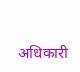अधिकारी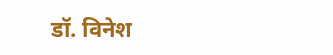डॉ. विनेश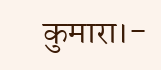कुमारा।-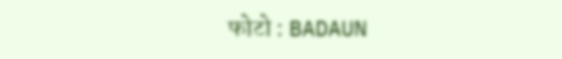फोटो : BADAUN